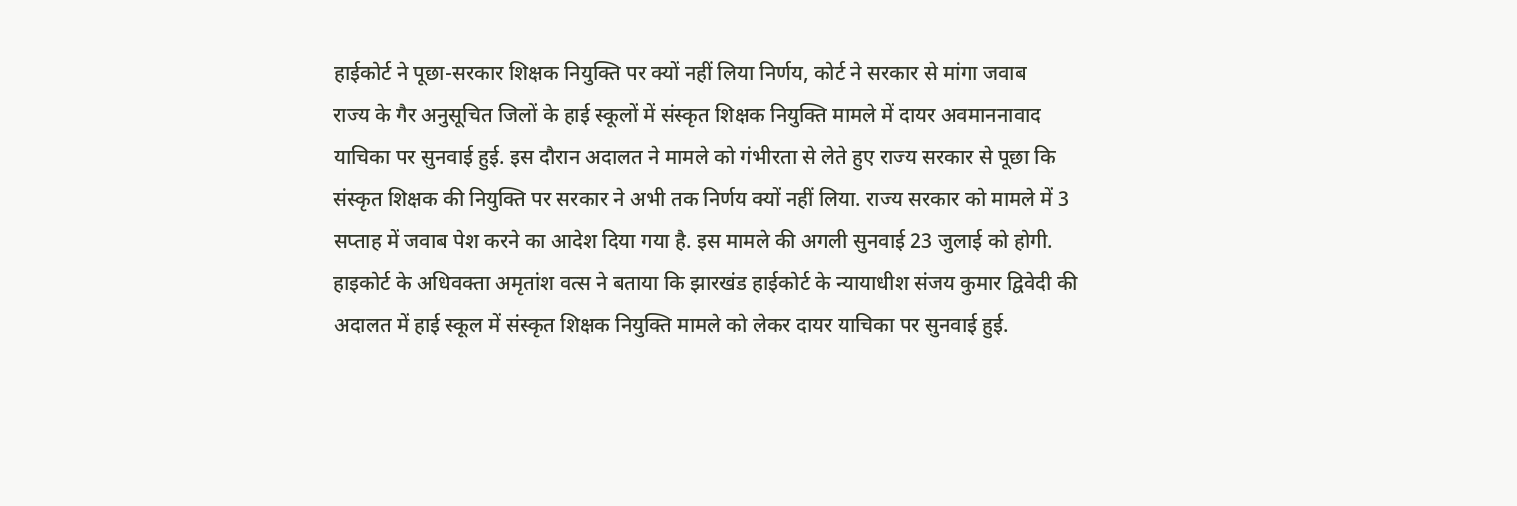हाईकोर्ट ने पूछा-सरकार शिक्षक नियुक्ति पर क्यों नहीं लिया निर्णय, कोर्ट ने सरकार से मांगा जवाब
राज्य के गैर अनुसूचित जिलों के हाई स्कूलों में संस्कृत शिक्षक नियुक्ति मामले में दायर अवमाननावाद याचिका पर सुनवाई हुई. इस दौरान अदालत ने मामले को गंभीरता से लेते हुए राज्य सरकार से पूछा कि संस्कृत शिक्षक की नियुक्ति पर सरकार ने अभी तक निर्णय क्यों नहीं लिया. राज्य सरकार को मामले में 3 सप्ताह में जवाब पेश करने का आदेश दिया गया है. इस मामले की अगली सुनवाई 23 जुलाई को होगी. हाइकोर्ट के अधिवक्ता अमृतांश वत्स ने बताया कि झारखंड हाईकोर्ट के न्यायाधीश संजय कुमार द्विवेदी की अदालत में हाई स्कूल में संस्कृत शिक्षक नियुक्ति मामले को लेकर दायर याचिका पर सुनवाई हुई.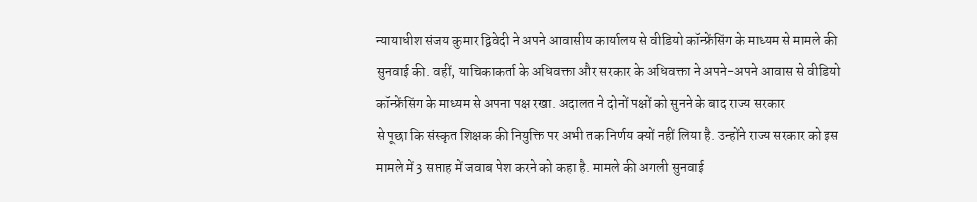न्यायाधीश संजय कुमार द्विवेदी ने अपने आवासीय कार्यालय से वीडियो कॉन्फ्रेंसिंग के माध्यम से मामले की सुनवाई की. वहीं, याचिकाकर्ता के अधिवक्ता और सरकार के अधिवक्ता ने अपने-अपने आवास से वीडियो कॉन्फ्रेंसिंग के माध्यम से अपना पक्ष रखा. अदालत ने दोनों पक्षों को सुनने के बाद राज्य सरकार
से पूछा कि संस्कृत शिक्षक की नियुक्ति पर अभी तक निर्णय क्यों नहीं लिया है. उन्होंने राज्य सरकार को इस मामले में 3 सप्ताह में जवाब पेश करने को कहा है. मामले की अगली सुनवाई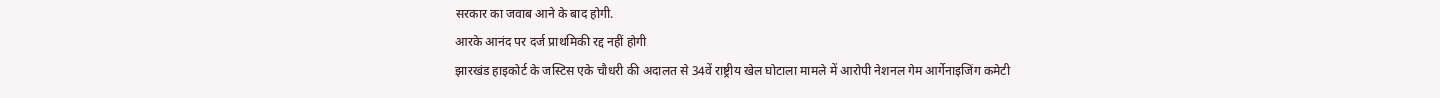सरकार का जवाब आने के बाद होगी.
आरके आनंद पर दर्ज प्राथमिकी रद्द नहीं होगी
झारखंड हाइकोर्ट के जस्टिस एके चौधरी की अदालत से 34वें राष्ट्रीय खेल घोटाला मामले में आरोपी नेशनल गेम आर्गेनाइजिंग कमेटी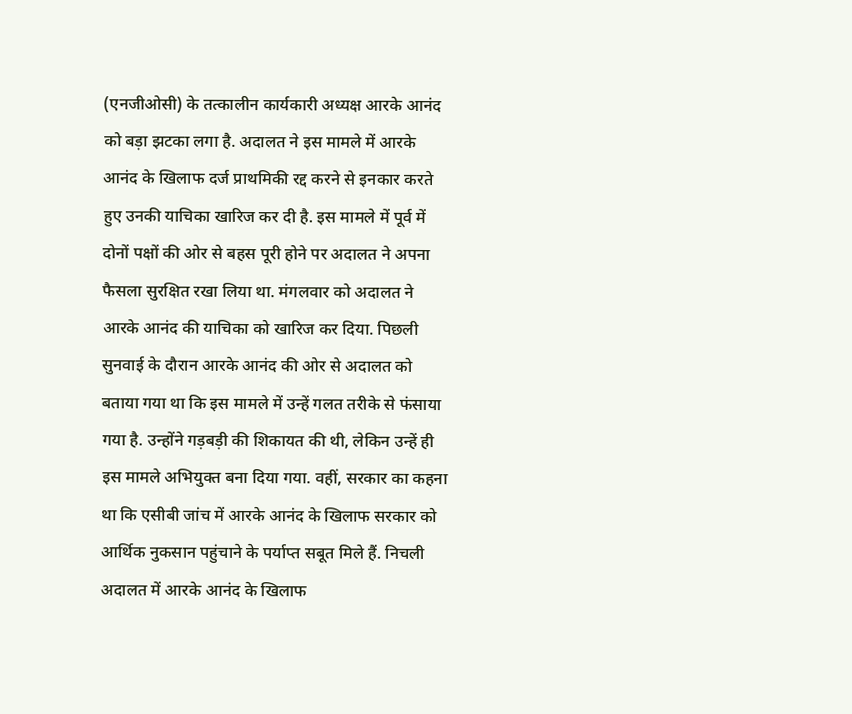(एनजीओसी) के तत्कालीन कार्यकारी अध्यक्ष आरके आनंद को बड़ा झटका लगा है. अदालत ने इस मामले में आरके आनंद के खिलाफ दर्ज प्राथमिकी रद्द करने से इनकार करते हुए उनकी याचिका खारिज कर दी है. इस मामले में पूर्व में दोनों पक्षों की ओर से बहस पूरी होने पर अदालत ने अपना फैसला सुरक्षित रखा लिया था. मंगलवार को अदालत ने आरके आनंद की याचिका को खारिज कर दिया. पिछली सुनवाई के दौरान आरके आनंद की ओर से अदालत को बताया गया था कि इस मामले में उन्हें गलत तरीके से फंसाया गया है. उन्होंने गड़बड़ी की शिकायत की थी, लेकिन उन्हें ही इस मामले अभियुक्त बना दिया गया. वहीं, सरकार का कहना था कि एसीबी जांच में आरके आनंद के खिलाफ सरकार को आर्थिक नुकसान पहुंचाने के पर्याप्त सबूत मिले हैं. निचली अदालत में आरके आनंद के खिलाफ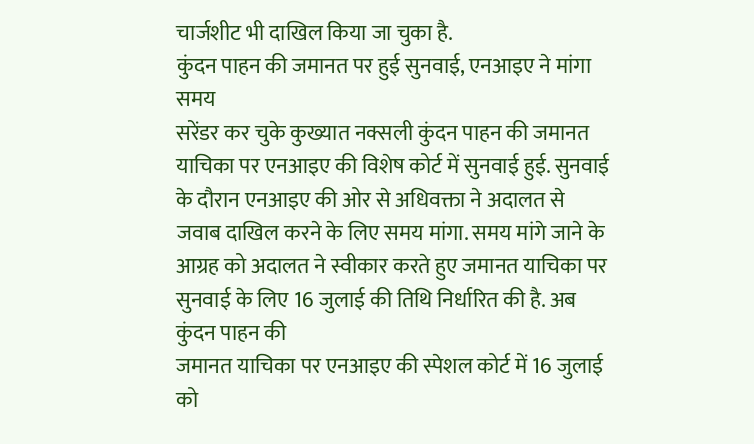चार्जशीट भी दाखिल किया जा चुका है.
कुंदन पाहन की जमानत पर हुई सुनवाई, एनआइए ने मांगा समय
सरेंडर कर चुके कुख्यात नक्सली कुंदन पाहन की जमानत याचिका पर एनआइए की विशेष कोर्ट में सुनवाई हुई. सुनवाई के दौरान एनआइए की ओर से अधिवक्ता ने अदालत से जवाब दाखिल करने के लिए समय मांगा. समय मांगे जाने के आग्रह को अदालत ने स्वीकार करते हुए जमानत याचिका पर सुनवाई के लिए 16 जुलाई की तिथि निर्धारित की है. अब कुंदन पाहन की
जमानत याचिका पर एनआइए की स्पेशल कोर्ट में 16 जुलाई को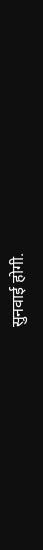सुनवाई होगी.